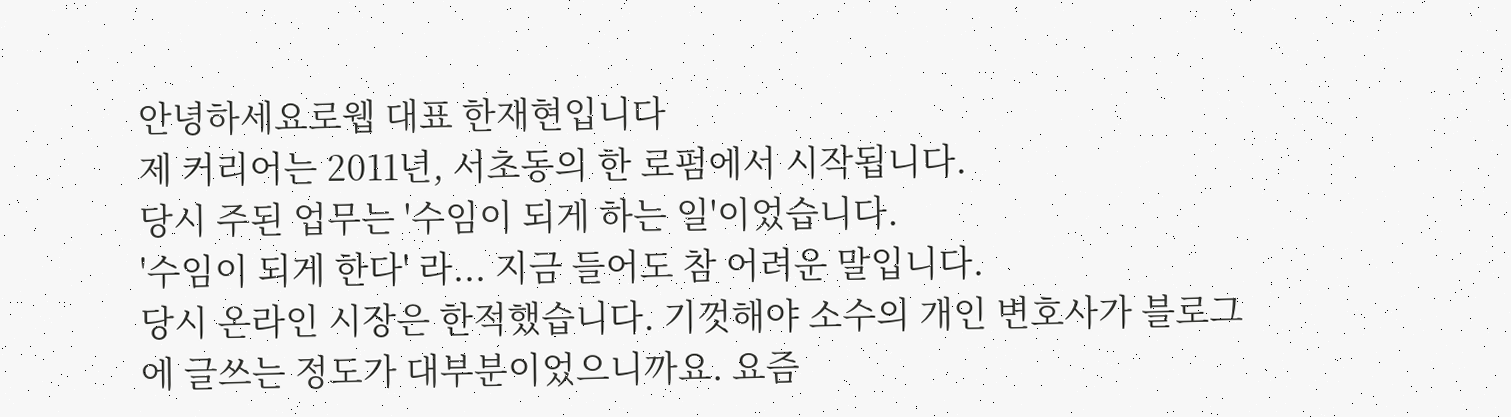안녕하세요로웹 대표 한재현입니다
제 커리어는 2011년, 서초동의 한 로펌에서 시작됩니다.
당시 주된 업무는 '수임이 되게 하는 일'이었습니다.
'수임이 되게 한다' 라... 지금 들어도 참 어려운 말입니다.
당시 온라인 시장은 한적했습니다. 기껏해야 소수의 개인 변호사가 블로그에 글쓰는 정도가 대부분이었으니까요. 요즘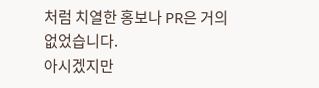처럼 치열한 홍보나 PR은 거의 없었습니다.
아시겠지만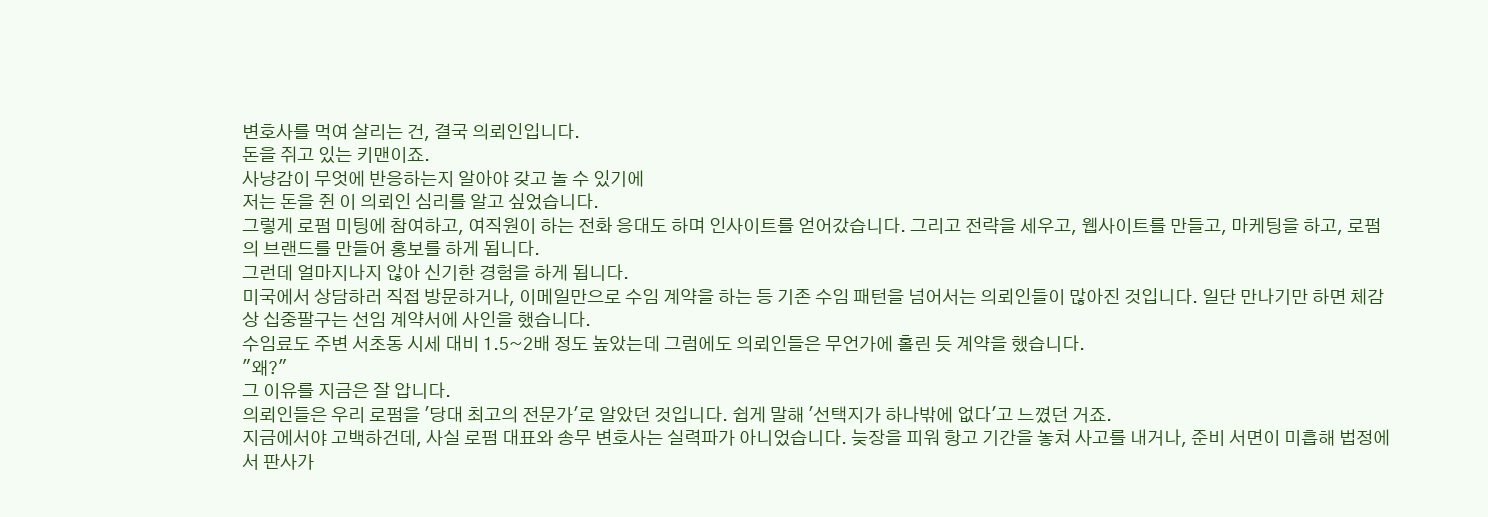변호사를 먹여 살리는 건, 결국 의뢰인입니다.
돈을 쥐고 있는 키맨이죠.
사냥감이 무엇에 반응하는지 알아야 갖고 놀 수 있기에
저는 돈을 쥔 이 의뢰인 심리를 알고 싶었습니다.
그렇게 로펌 미팅에 참여하고, 여직원이 하는 전화 응대도 하며 인사이트를 얻어갔습니다. 그리고 전략을 세우고, 웹사이트를 만들고, 마케팅을 하고, 로펌의 브랜드를 만들어 홍보를 하게 됩니다.
그런데 얼마지나지 않아 신기한 경험을 하게 됩니다.
미국에서 상담하러 직접 방문하거나, 이메일만으로 수임 계약을 하는 등 기존 수임 패턴을 넘어서는 의뢰인들이 많아진 것입니다. 일단 만나기만 하면 체감상 십중팔구는 선임 계약서에 사인을 했습니다.
수임료도 주변 서초동 시세 대비 1.5~2배 정도 높았는데 그럼에도 의뢰인들은 무언가에 홀린 듯 계약을 했습니다.
"왜?"
그 이유를 지금은 잘 압니다.
의뢰인들은 우리 로펌을 '당대 최고의 전문가'로 알았던 것입니다. 쉽게 말해 '선택지가 하나밖에 없다'고 느꼈던 거죠.
지금에서야 고백하건데, 사실 로펌 대표와 송무 변호사는 실력파가 아니었습니다. 늦장을 피워 항고 기간을 놓쳐 사고를 내거나, 준비 서면이 미흡해 법정에서 판사가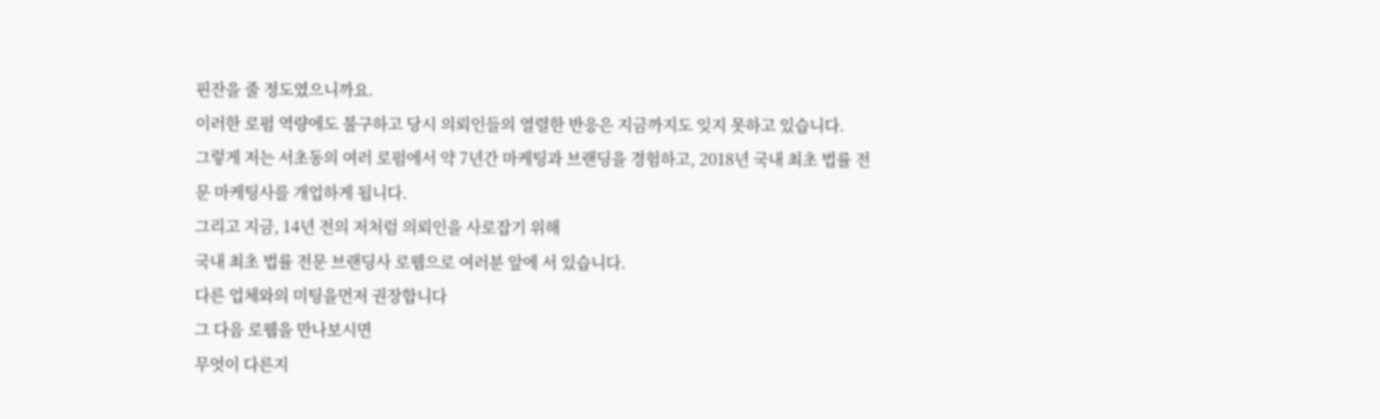핀잔을 줄 정도였으니까요.
이러한 로펌 역량에도 불구하고 당시 의뢰인들의 열렬한 반응은 지금까지도 잊지 못하고 있습니다.
그렇게 저는 서초동의 여러 로펌에서 약 7년간 마케팅과 브랜딩을 경험하고, 2018년 국내 최초 법률 전문 마케팅사를 개업하게 됩니다.
그리고 지금, 14년 전의 저처럼 의뢰인을 사로잡기 위해
국내 최초 법률 전문 브랜딩사 로웹으로 여러분 앞에 서 있습니다.
다른 업체와의 미팅을먼저 권장합니다
그 다음 로웹을 만나보시면
무엇이 다른지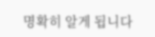명확히 알게 됩니다